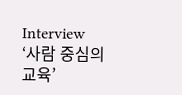Interview
‘사람 중심의 교육’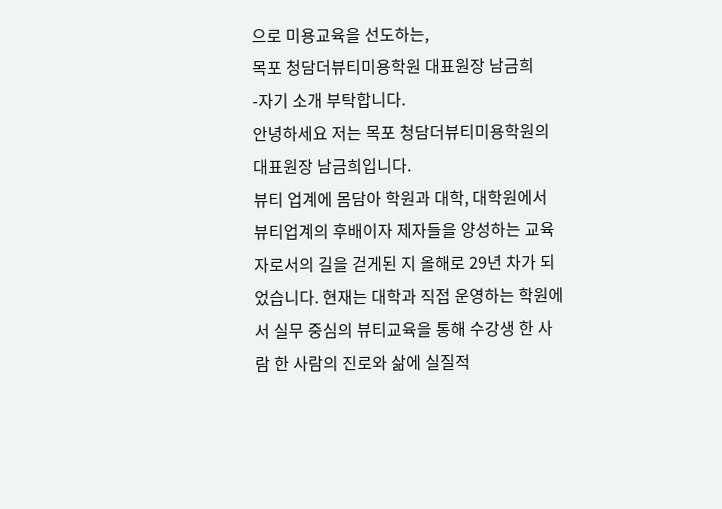으로 미용교육을 선도하는,
목포 청담더뷰티미용학원 대표원장 남금희
-자기 소개 부탁합니다.
안녕하세요 저는 목포 청담더뷰티미용학원의 대표원장 남금희입니다.
뷰티 업계에 몸담아 학원과 대학, 대학원에서 뷰티업계의 후배이자 제자들을 양성하는 교육자로서의 길을 걷게된 지 올해로 29년 차가 되었습니다. 현재는 대학과 직접 운영하는 학원에서 실무 중심의 뷰티교육을 통해 수강생 한 사람 한 사람의 진로와 삶에 실질적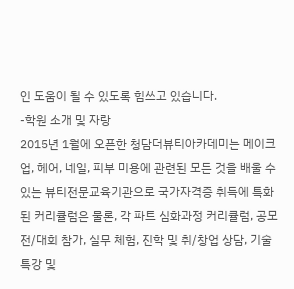인 도움이 될 수 있도록 힘쓰고 있습니다.
-학원 소개 및 자랑
2015년 1월에 오픈한 청담더뷰티아카데미는 메이크업, 헤어, 네일, 피부 미용에 관련된 모든 것을 배울 수 있는 뷰티전문교육기관으로 국가자격증 취득에 특화된 커리큘럼은 물론, 각 파트 심화과정 커리큘럼, 공모전/대회 참가, 실무 체험, 진학 및 취/창업 상담, 기술 특강 및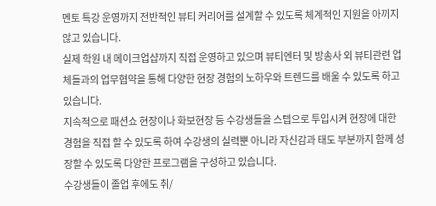멘토 특강 운영까지 전반적인 뷰티 커리어를 설계할 수 있도록 체계적인 지원을 아끼지 않고 있습니다.
실제 학원 내 메이크업샵까지 직접 운영하고 있으며 뷰티엔터 및 방송사 외 뷰티관련 업체들과의 업무협약을 통해 다양한 현장 경험의 노하우와 트렌드를 배울 수 있도록 하고 있습니다.
지속적으로 패션쇼 현장이나 화보현장 등 수강생들을 스텝으로 투입시켜 현장에 대한 경험을 직접 할 수 있도록 하여 수강생의 실력뿐 아니라 자신감과 태도 부분까지 함께 성장할 수 있도록 다양한 프로그램을 구성하고 있습니다.
수강생들이 졸업 후에도 취/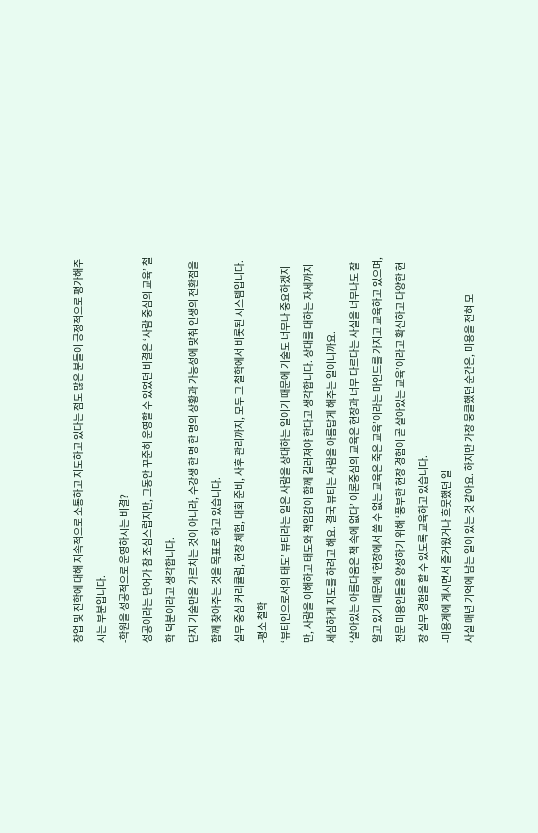창업 및 진학에 대해 지속적으로 소통하고 지도하고 있다는 점도 많은 분들이 긍정적으로 평가해주시는 부분입니다.
-학원을 성공적으로 운영하시는 비결?
성공이라는 단어가 참 조심스럽지만, 그동안 꾸준히 운영할 수 있었던 비결은 ‘사람 중심의 교육’ 철학 덕분이라고 생각합니다.
단지 기술만을 가르치는 것이 아니라, 수강생 한 명 한 명의 상황과 가능성에 맞춰 인생의 전환점을 함께 찾아주는 것을 목표로 하고 있습니다.
실무 중심 커리큘럼, 현장 체험, 대회 준비, 사후 관리까지, 모두 그 철학에서 비롯된 시스템입니다.
-평소 철학
‘뷰티인으로서의 태도’ 뷰티라는 일은 사람을 상대하는 일이기 때문에 기술도 너무나 중요하겠지만, 사람을 이해하고 태도와 책임감이 함께 길러져야 한다고 생각합니다. 상대를 대하는 자세까지 세심하게 지도를 하려고 해요. 결국 뷰티는 사람을 아름답게 해주는 일이니까요.
‘살아있는 아름다움은 책 속에 없다’ 이론중심의 교육은 현장과 너무 다르다는 사실을 너무나도 잘 알고 있기 때문에 ‘현장에서 쓸 수 없는 교육은 죽은 교육’이라는 마인드를 가지고 교육하고 있으며, 전문 미용인들을 양성하기 위해 ‘풍부한 현장 경험이 곧 살아있는 교육’이라고 확신하고 다양한 현장 실무 경험을 할 수 있도록 교육하고 있습니다.
-미용계에 계시면서 즐거웠거나 흐뭇했던 일
사실 매년 기억에 남는 일이 있는 것 같아요. 하지만 가장 뭉클했던 순간은, 미용을 전혀 모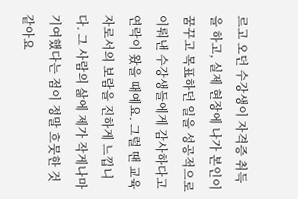르고 오던 수강생이 자격증 취득을 하고, 실제 현장에 나가 본인이 꿈꾸고 목표하던 일을 성공적으로 이뤄낸 수강생들에게 감사하다고 연락이 왔을 때예요. 그럴 땐 교육자로서의 보람을 진하게 느낍니다. 그 사람의 삶에 제가 작게나마 기여했다는 점이 정말 흐뭇한 것 같아요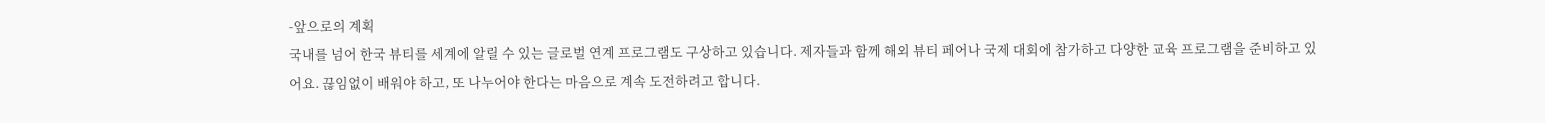-앞으로의 계획
국내를 넘어 한국 뷰티를 세계에 알릴 수 있는 글로벌 연계 프로그램도 구상하고 있습니다. 제자들과 함께 해외 뷰티 페어나 국제 대회에 참가하고 다양한 교육 프로그램을 준비하고 있어요. 끊임없이 배워야 하고, 또 나누어야 한다는 마음으로 계속 도전하려고 합니다.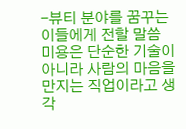-뷰티 분야를 꿈꾸는 이들에게 전할 말씀
미용은 단순한 기술이 아니라 사람의 마음을 만지는 직업이라고 생각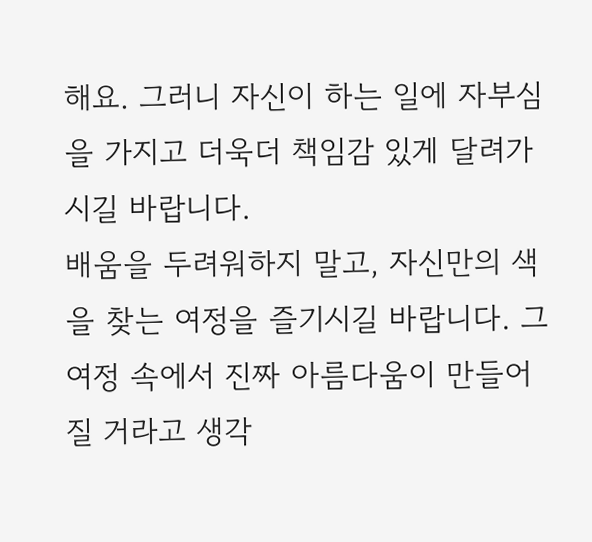해요. 그러니 자신이 하는 일에 자부심을 가지고 더욱더 책임감 있게 달려가시길 바랍니다.
배움을 두려워하지 말고, 자신만의 색을 찾는 여정을 즐기시길 바랍니다. 그 여정 속에서 진짜 아름다움이 만들어질 거라고 생각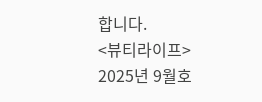합니다.
<뷰티라이프> 2025년 9월호